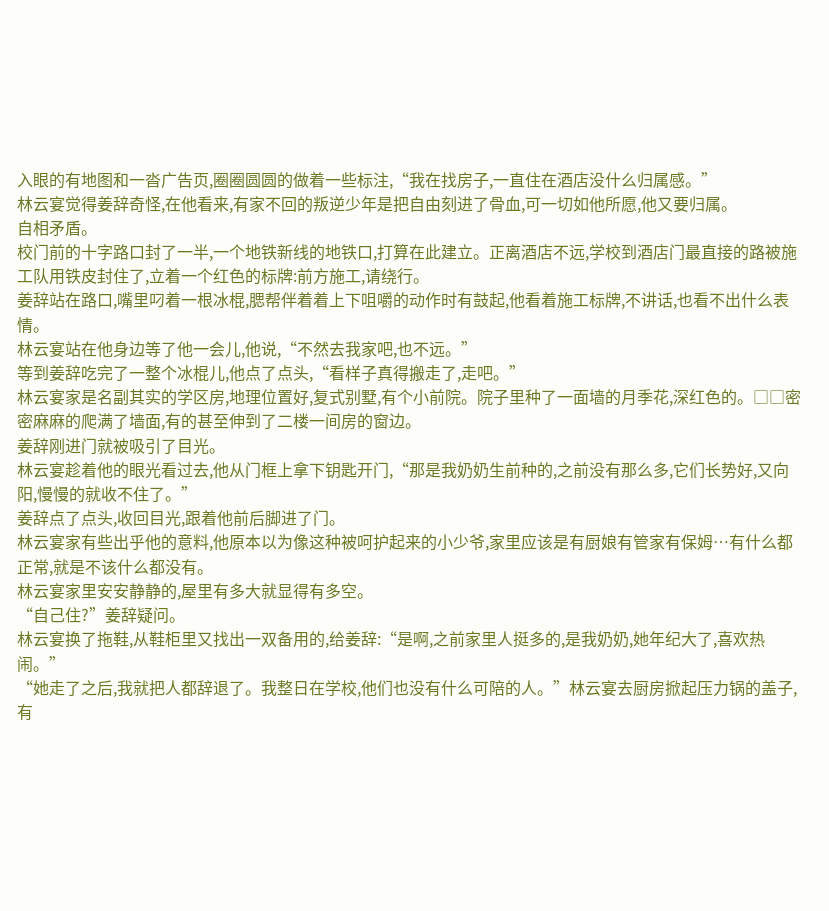入眼的有地图和一沓广告页,圈圈圆圆的做着一些标注,“我在找房子,一直住在酒店没什么归属感。”
林云宴觉得姜辞奇怪,在他看来,有家不回的叛逆少年是把自由刻进了骨血,可一切如他所愿,他又要归属。
自相矛盾。
校门前的十字路口封了一半,一个地铁新线的地铁口,打算在此建立。正离酒店不远,学校到酒店门最直接的路被施工队用铁皮封住了,立着一个红色的标牌:前方施工,请绕行。
姜辞站在路口,嘴里叼着一根冰棍,腮帮伴着着上下咀嚼的动作时有鼓起,他看着施工标牌,不讲话,也看不出什么表情。
林云宴站在他身边等了他一会儿,他说,“不然去我家吧,也不远。”
等到姜辞吃完了一整个冰棍儿,他点了点头,“看样子真得搬走了,走吧。”
林云宴家是名副其实的学区房,地理位置好,复式别墅,有个小前院。院子里种了一面墙的月季花,深红色的。□□密密麻麻的爬满了墙面,有的甚至伸到了二楼一间房的窗边。
姜辞刚进门就被吸引了目光。
林云宴趁着他的眼光看过去,他从门框上拿下钥匙开门,“那是我奶奶生前种的,之前没有那么多,它们长势好,又向阳,慢慢的就收不住了。”
姜辞点了点头,收回目光,跟着他前后脚进了门。
林云宴家有些出乎他的意料,他原本以为像这种被呵护起来的小少爷,家里应该是有厨娘有管家有保姆…有什么都正常,就是不该什么都没有。
林云宴家里安安静静的,屋里有多大就显得有多空。
“自己住?”姜辞疑问。
林云宴换了拖鞋,从鞋柜里又找出一双备用的,给姜辞:“是啊,之前家里人挺多的,是我奶奶,她年纪大了,喜欢热闹。”
“她走了之后,我就把人都辞退了。我整日在学校,他们也没有什么可陪的人。”林云宴去厨房掀起压力锅的盖子,有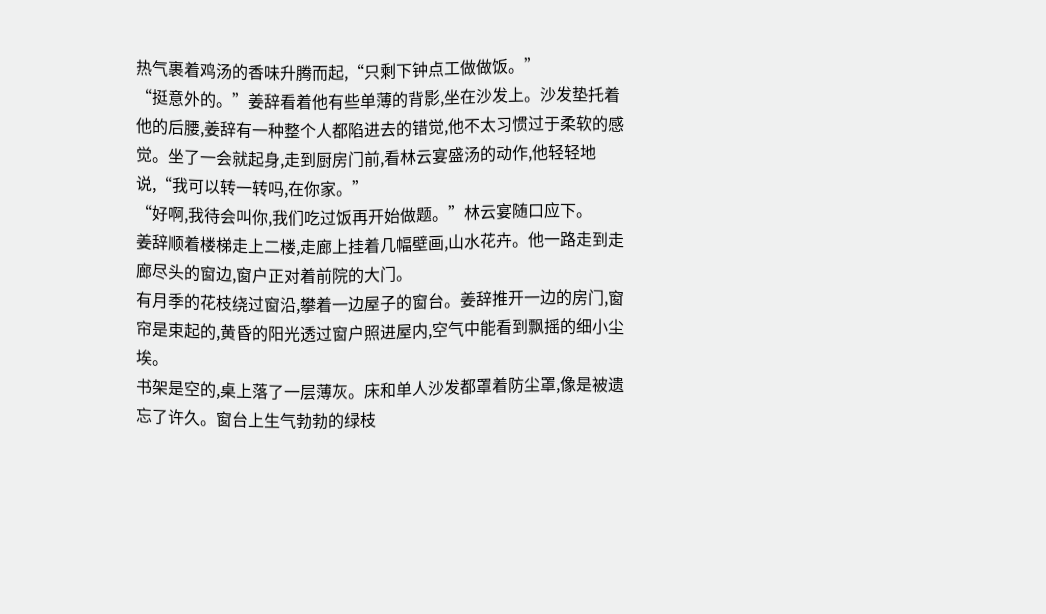热气裹着鸡汤的香味升腾而起,“只剩下钟点工做做饭。”
“挺意外的。”姜辞看着他有些单薄的背影,坐在沙发上。沙发垫托着他的后腰,姜辞有一种整个人都陷进去的错觉,他不太习惯过于柔软的感觉。坐了一会就起身,走到厨房门前,看林云宴盛汤的动作,他轻轻地说,“我可以转一转吗,在你家。”
“好啊,我待会叫你,我们吃过饭再开始做题。”林云宴随口应下。
姜辞顺着楼梯走上二楼,走廊上挂着几幅壁画,山水花卉。他一路走到走廊尽头的窗边,窗户正对着前院的大门。
有月季的花枝绕过窗沿,攀着一边屋子的窗台。姜辞推开一边的房门,窗帘是束起的,黄昏的阳光透过窗户照进屋内,空气中能看到飘摇的细小尘埃。
书架是空的,桌上落了一层薄灰。床和单人沙发都罩着防尘罩,像是被遗忘了许久。窗台上生气勃勃的绿枝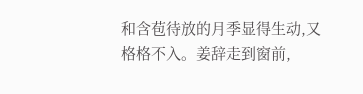和含苞待放的月季显得生动,又格格不入。姜辞走到窗前,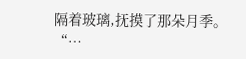隔着玻璃,抚摸了那朵月季。
“…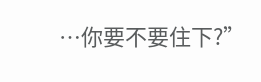…你要不要住下?”